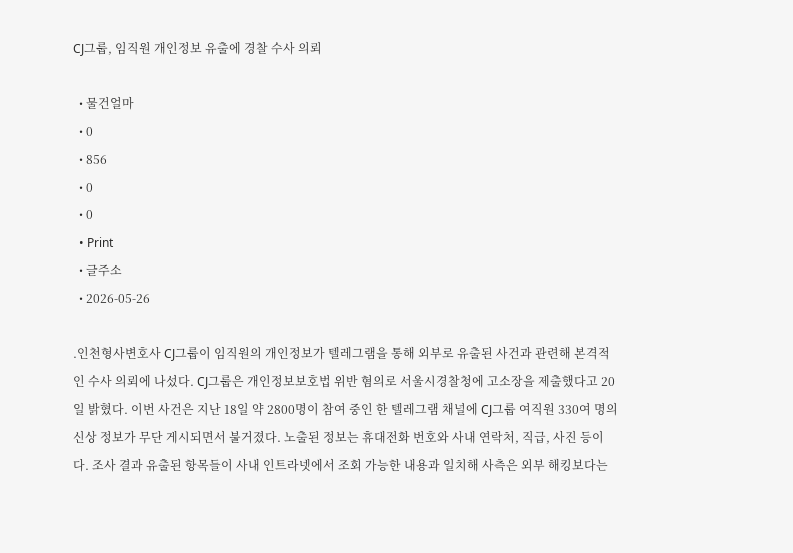CJ그룹, 임직원 개인정보 유출에 경찰 수사 의뢰

  • 물건얼마
  • 0
  • 856
  • 0
  • 0
  • Print
  • 글주소
  • 2026-05-26

.인천형사변호사 CJ그룹이 임직원의 개인정보가 텔레그램을 통해 외부로 유출된 사건과 관련해 본격적인 수사 의뢰에 나섰다. CJ그룹은 개인정보보호법 위반 혐의로 서울시경찰청에 고소장을 제출했다고 20일 밝혔다. 이번 사건은 지난 18일 약 2800명이 참여 중인 한 텔레그램 채널에 CJ그룹 여직원 330여 명의 신상 정보가 무단 게시되면서 불거졌다. 노출된 정보는 휴대전화 번호와 사내 연락처, 직급, 사진 등이다. 조사 결과 유출된 항목들이 사내 인트라넷에서 조회 가능한 내용과 일치해 사측은 외부 해킹보다는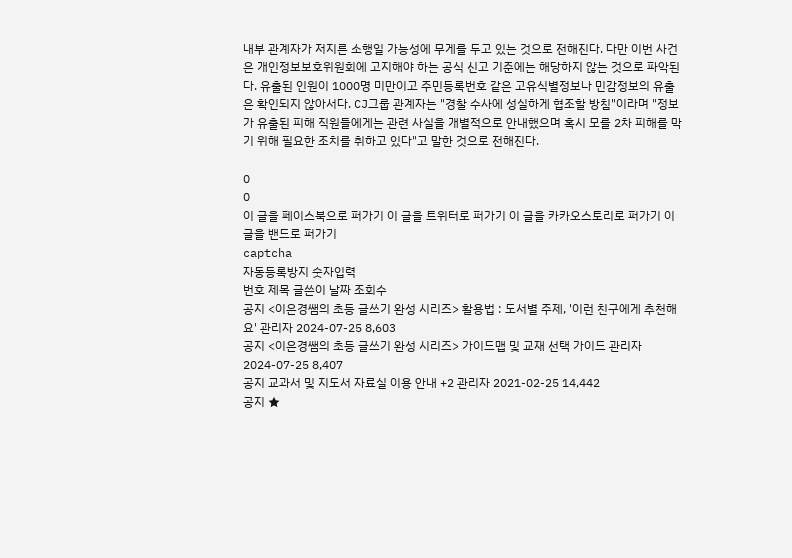내부 관계자가 저지른 소행일 가능성에 무게를 두고 있는 것으로 전해진다. 다만 이번 사건은 개인정보보호위원회에 고지해야 하는 공식 신고 기준에는 해당하지 않는 것으로 파악된다. 유출된 인원이 1000명 미만이고 주민등록번호 같은 고유식별정보나 민감정보의 유출은 확인되지 않아서다. CJ그룹 관계자는 "경찰 수사에 성실하게 협조할 방침"이라며 "정보가 유출된 피해 직원들에게는 관련 사실을 개별적으로 안내했으며 혹시 모를 2차 피해를 막기 위해 필요한 조치를 취하고 있다"고 말한 것으로 전해진다.

0
0
이 글을 페이스북으로 퍼가기 이 글을 트위터로 퍼가기 이 글을 카카오스토리로 퍼가기 이 글을 밴드로 퍼가기
captcha
자동등록방지 숫자입력
번호 제목 글쓴이 날짜 조회수
공지 <이은경쌤의 초등 글쓰기 완성 시리즈> 활용법 : 도서별 주제, '이런 친구에게 추천해요' 관리자 2024-07-25 8,603
공지 <이은경쌤의 초등 글쓰기 완성 시리즈> 가이드맵 및 교재 선택 가이드 관리자 2024-07-25 8,407
공지 교과서 및 지도서 자료실 이용 안내 +2 관리자 2021-02-25 14,442
공지 ★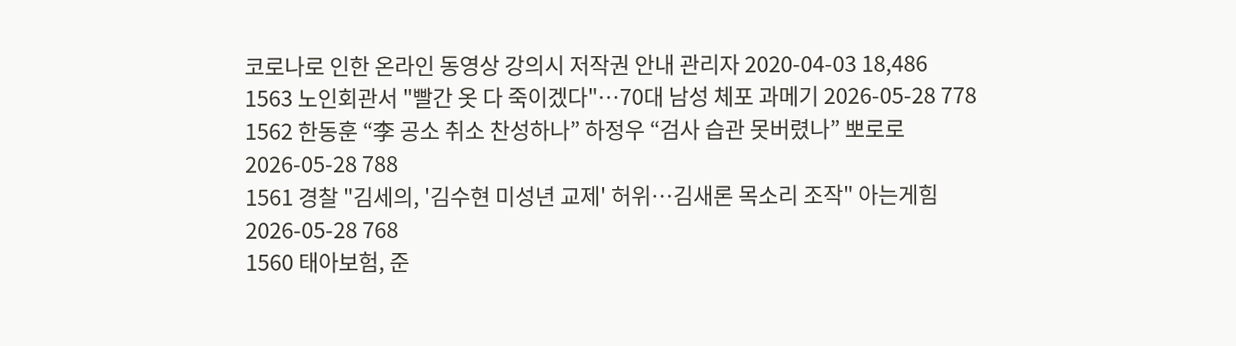코로나로 인한 온라인 동영상 강의시 저작권 안내 관리자 2020-04-03 18,486
1563 노인회관서 "빨간 옷 다 죽이겠다"…70대 남성 체포 과메기 2026-05-28 778
1562 한동훈 “李 공소 취소 찬성하나” 하정우 “검사 습관 못버렸나” 뽀로로 2026-05-28 788
1561 경찰 "김세의, '김수현 미성년 교제' 허위…김새론 목소리 조작" 아는게힘 2026-05-28 768
1560 태아보험, 준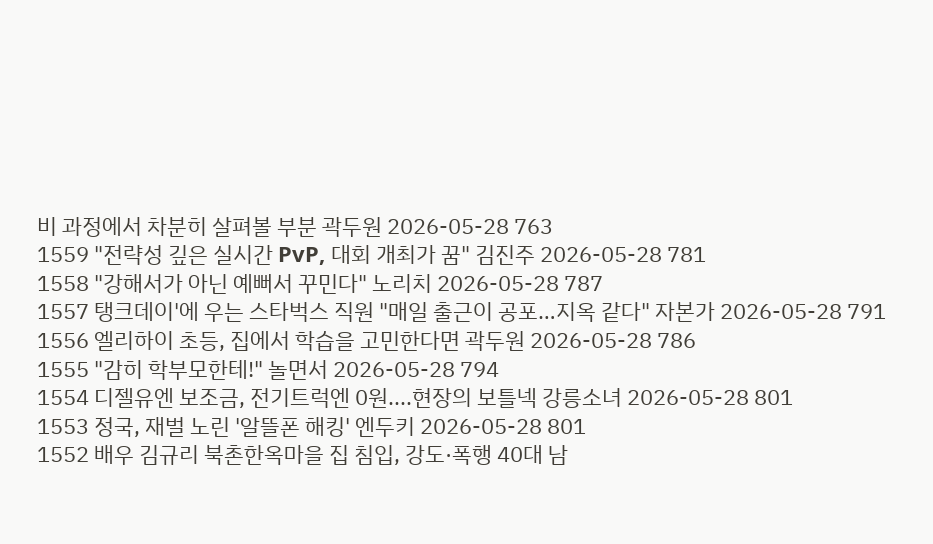비 과정에서 차분히 살펴볼 부분 곽두원 2026-05-28 763
1559 "전략성 깊은 실시간 PvP, 대회 개최가 꿈" 김진주 2026-05-28 781
1558 "강해서가 아닌 예뻐서 꾸민다" 노리치 2026-05-28 787
1557 탱크데이'에 우는 스타벅스 직원 "매일 출근이 공포…지옥 같다" 자본가 2026-05-28 791
1556 엘리하이 초등, 집에서 학습을 고민한다면 곽두원 2026-05-28 786
1555 "감히 학부모한테!" 놀면서 2026-05-28 794
1554 디젤유엔 보조금, 전기트럭엔 0원....현장의 보틀넥 강릉소녀 2026-05-28 801
1553 정국, 재벌 노린 '알뜰폰 해킹' 엔두키 2026-05-28 801
1552 배우 김규리 북촌한옥마을 집 침입, 강도·폭행 40대 남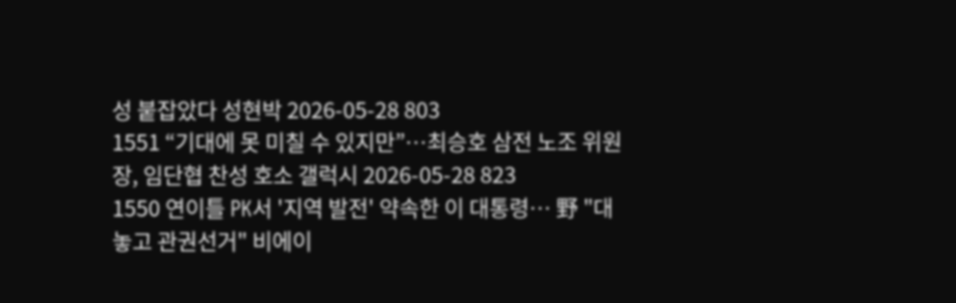성 붙잡았다 성현박 2026-05-28 803
1551 “기대에 못 미칠 수 있지만”…최승호 삼전 노조 위원장, 임단협 찬성 호소 갤럭시 2026-05-28 823
1550 연이틀 PK서 '지역 발전' 약속한 이 대통령… 野 "대놓고 관권선거" 비에이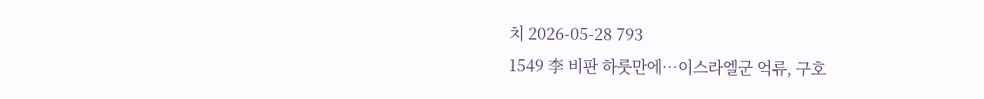치 2026-05-28 793
1549 李 비판 하룻만에…이스라엘군 억류, 구호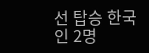선 탑승 한국인 2명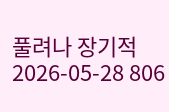풀려나 장기적 2026-05-28 806